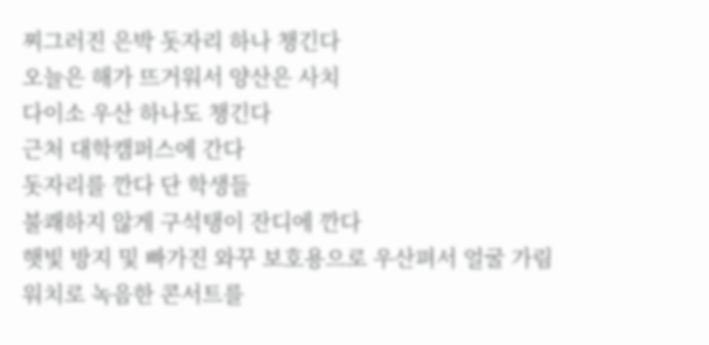찌그러진 은박 돗자리 하나 챙긴다
오늘은 해가 뜨거워서 양산은 사치
다이소 우산 하나도 챙긴다
근처 대학캠퍼스에 간다
돗자리를 깐다 단 학생들
불쾌하지 않게 구석탱이 잔디에 깐다
햇빛 방지 및 빠가진 와꾸 보호용으로 우산펴서 얼굴 가림
워치로 녹음한 콘서트를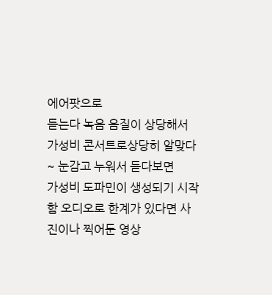에어팟으로
듣는다 녹음 음질이 상당해서 가성비 콘서트로상당히 알맞다~ 눈감고 누워서 듣다보면
가성비 도파민이 생성되기 시작함 오디오로 한계가 있다면 사진이나 찍어둔 영상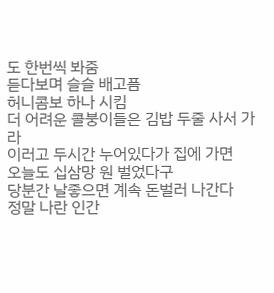도 한번씩 봐줌
듣다보며 슬슬 배고픔
허니콤보 하나 시킴
더 어려운 콜붕이들은 김밥 두줄 사서 가라
이러고 두시간 누어있다가 집에 가면
오늘도 십삼망 원 벌었다구
당분간 날좋으면 계속 돈벌러 나간다
정말 나란 인간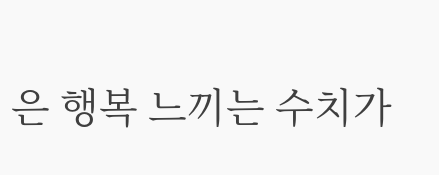은 행복 느끼는 수치가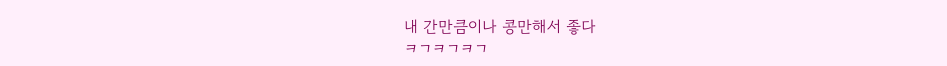내 간만큼이나 콩만해서 좋다
ㅋㄱㅋㄱㅋㄱ